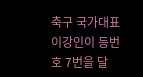축구 국가대표 이강인이 등번호 7번을 달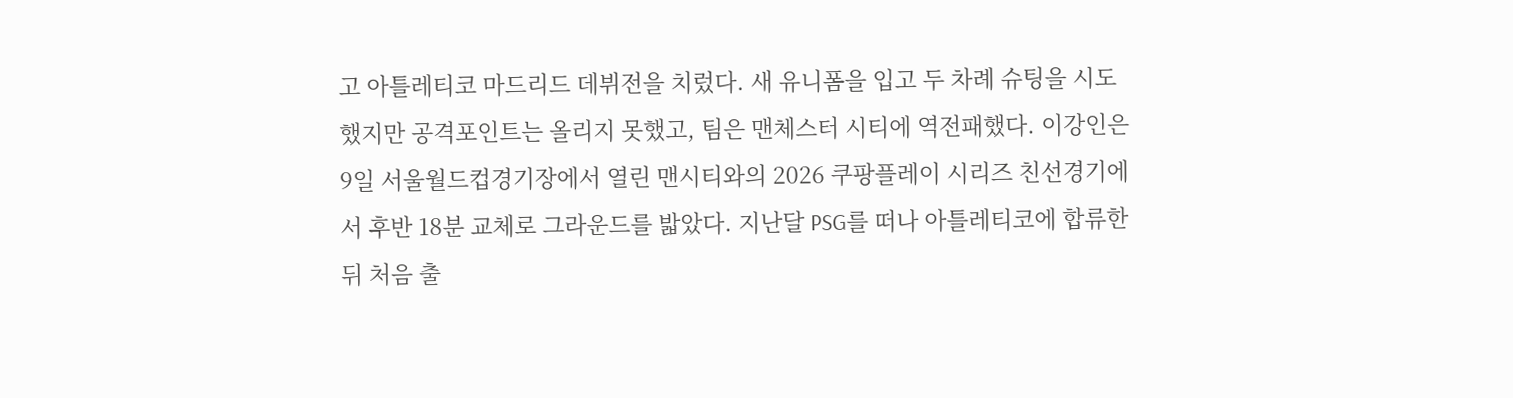고 아틀레티코 마드리드 데뷔전을 치렀다. 새 유니폼을 입고 두 차례 슈팅을 시도했지만 공격포인트는 올리지 못했고, 팀은 맨체스터 시티에 역전패했다. 이강인은 9일 서울월드컵경기장에서 열린 맨시티와의 2026 쿠팡플레이 시리즈 친선경기에서 후반 18분 교체로 그라운드를 밟았다. 지난달 PSG를 떠나 아틀레티코에 합류한 뒤 처음 출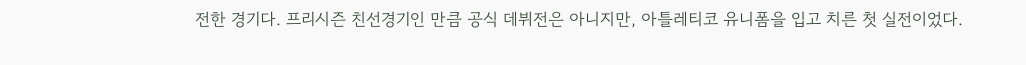전한 경기다. 프리시즌 친선경기인 만큼 공식 데뷔전은 아니지만, 아틀레티코 유니폼을 입고 치른 첫 실전이었다.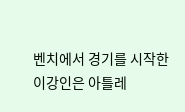벤치에서 경기를 시작한 이강인은 아틀레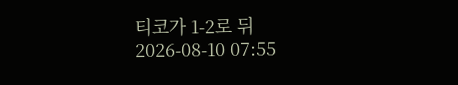티코가 1-2로 뒤
2026-08-10 07:55